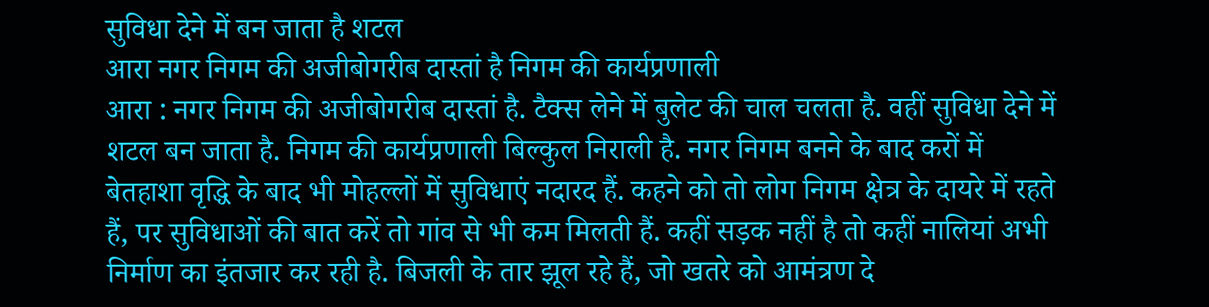सुविधा देने में बन जाता है शटल
आरा नगर निगम की अजीबोगरीब दास्तां है निगम की कार्यप्रणाली
आरा : नगर निगम की अजीबोगरीब दास्तां है. टैक्स लेने में बुलेट की चाल चलता है. वहीं सुविधा देने में शटल बन जाता है. निगम की कार्यप्रणाली बिल्कुल निराली है. नगर निगम बनने के बाद करों में बेतहाशा वृद्धि के बाद भी मोहल्लों में सुविधाएं नदारद हैं. कहने को तो लोग निगम क्षेत्र के दायरे में रहते हैं, पर सुविधाओं की बात करें तो गांव से भी कम मिलती हैं. कहीं सड़क नहीं है तो कहीं नालियां अभी निर्माण का इंतजार कर रही है. बिजली के तार झूल रहे हैं, जो खतरे को आमंत्रण दे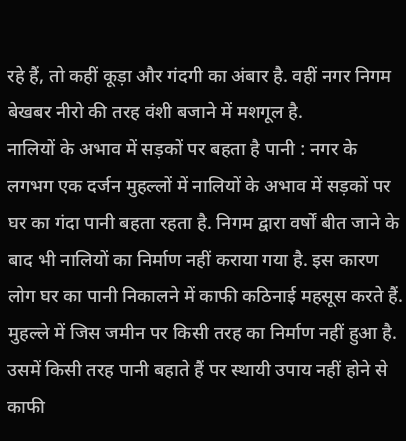रहे हैं, तो कहीं कूड़ा और गंदगी का अंबार है. वहीं नगर निगम बेखबर नीरो की तरह वंशी बजाने में मशगूल है.
नालियों के अभाव में सड़कों पर बहता है पानी : नगर के लगभग एक दर्जन मुहल्लों में नालियों के अभाव में सड़कों पर घर का गंदा पानी बहता रहता है. निगम द्वारा वर्षों बीत जाने के बाद भी नालियों का निर्माण नहीं कराया गया है. इस कारण लोग घर का पानी निकालने में काफी कठिनाई महसूस करते हैं. मुहल्ले में जिस जमीन पर किसी तरह का निर्माण नहीं हुआ है. उसमें किसी तरह पानी बहाते हैं पर स्थायी उपाय नहीं होने से काफी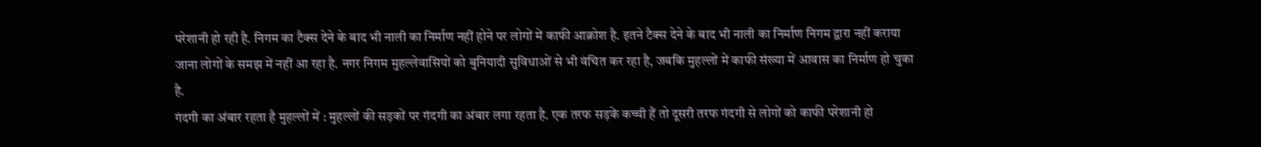परेशानी हो रही है. निगम का टैक्स देने के बाद भी नाली का निर्माण नहीं होने पर लोगों में काफी आक्रोश है. इतने टैक्स देने के बाद भी नाली का निर्माण निगम द्वारा नहीं कराया जाना लोगों के समझ में नहीं आ रहा है. नगर निगम मुहल्लेवासियों को बुनियादी सुविधाओं से भी वंचित कर रहा है, जबकि मुहल्लों में काफी संख्या में आवास का निर्माण हो चुका है.
गंदगी का अंबार रहता है मुहल्लों में : मुहल्लों की सड़कों पर गंदगी का अंबार लगा रहता है. एक तरफ सड़कें कच्ची हैं तो दूसरी तरफ गंदगी से लोगों को काफी परेशानी हो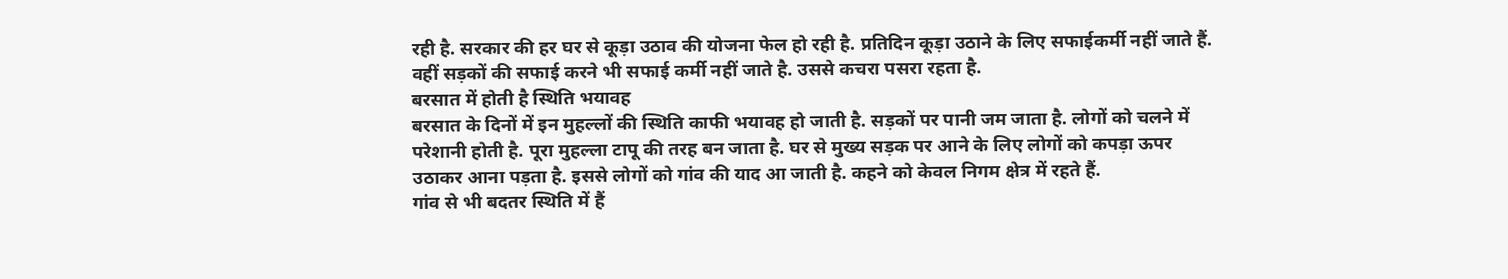रही है. सरकार की हर घर से कूड़ा उठाव की योजना फेल हो रही है. प्रतिदिन कूड़ा उठाने के लिए सफाईकर्मी नहीं जाते हैं. वहीं सड़कों की सफाई करने भी सफाई कर्मी नहीं जाते है. उससे कचरा पसरा रहता है.
बरसात में होती है स्थिति भयावह
बरसात के दिनों में इन मुहल्लों की स्थिति काफी भयावह हो जाती है. सड़कों पर पानी जम जाता है. लोगों को चलने में परेशानी होती है. पूरा मुहल्ला टापू की तरह बन जाता है. घर से मुख्य सड़क पर आने के लिए लोगों को कपड़ा ऊपर उठाकर आना पड़ता है. इससे लोगों को गांव की याद आ जाती है. कहने को केवल निगम क्षेत्र में रहते हैं.
गांव से भी बदतर स्थिति में हैं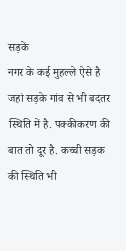सड़कें
नगर के कई मुहल्ले ऐसे है जहां सड़के गांव से भी बदतर स्थिति में है. पक्कीकरण की बात तो दूर है. कच्ची सड़क की स्थिति भी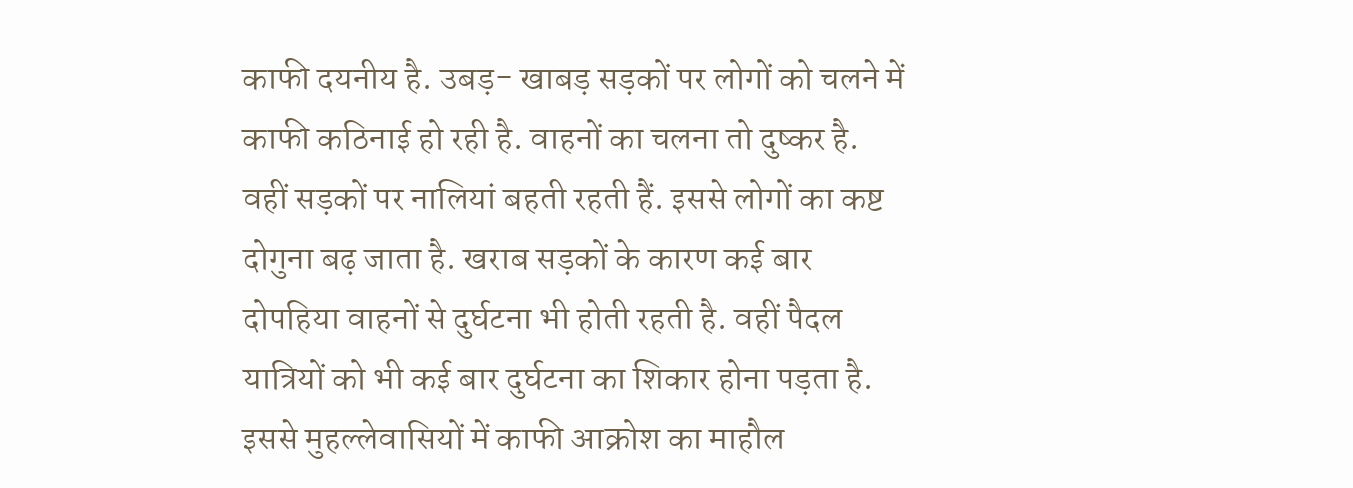काफी दयनीय है. उबड़- खाबड़ सड़कों पर लोगों को चलने में काफी कठिनाई हो रही है. वाहनों का चलना तो दुष्कर है. वहीं सड़कों पर नालियां बहती रहती हैं. इससे लोगों का कष्ट दोगुना बढ़ जाता है. खराब सड़कों के कारण कई बार दोपहिया वाहनों से दुर्घटना भी होती रहती है. वहीं पैदल यात्रियों को भी कई बार दुर्घटना का शिकार होना पड़ता है. इससे मुहल्लेवासियों में काफी आक्रोश का माहौल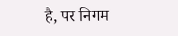है, पर निगम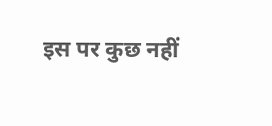इस पर कुछ नहीं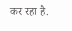कर रहा है.